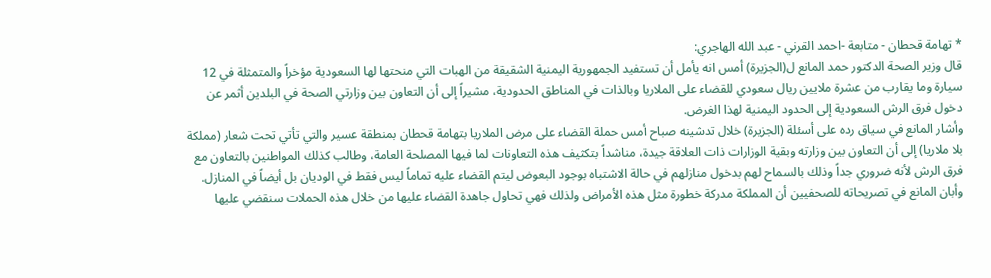* تهامة قحطان - متابعة -احمد القرني - عبد الله الهاجري:
قال وزير الصحة الدكتور حمد المانع ل(الجزيرة) أمس انه يأمل أن تستفيد الجمهورية اليمنية الشقيقة من الهبات التي منحتها لها السعودية مؤخراً والمتمثلة في 12 سيارة وما يقارب من عشرة ملايين ريال سعودي للقضاء على الملاريا وبالذات في المناطق الحدودية، مشيراً إلى أن التعاون بين وزارتي الصحة في البلدين أثمر عن دخول فرق الرش السعودية إلى الحدود اليمنية لهذا الغرض.
وأشار المانع في سياق رده على أسئلة (الجزيرة) خلال تدشينه صباح أمس حملة القضاء على مرض الملاريا بتهامة قحطان بمنطقة عسير والتي تأتي تحت شعار (مملكة بلا ملاريا) إلى أن التعاون بين وزارته وبقية الوزارات ذات العلاقة جيدة، مناشداً بتكثيف هذه التعاونات لما فيها المصلحة العامة، وطالب كذلك المواطنين بالتعاون مع فرق الرش لأنه ضروري جداً وذلك بالسماح لهم بدخول منازلهم في حالة الاشتباه بوجود البعوض ليتم القضاء عليه تماماً ليس فقط في الوديان بل أيضاً في المنازل.
وأبان المانع في تصريحاته للصحفيين أن المملكة مدركة خطورة مثل هذه الأمراض ولذلك فهي تحاول جاهدة القضاء عليها من خلال هذه الحملات سنقضي عليها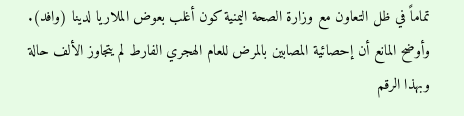تماماً في ظل التعاون مع وزارة الصحة اليمنية كون أغلب بعوض الملاريا لدينا (وافد).
وأوضح المانع أن إحصائية المصابين بالمرض للعام الهجري الفارط لم يتجاوز الألف حالة وبهذا الرقم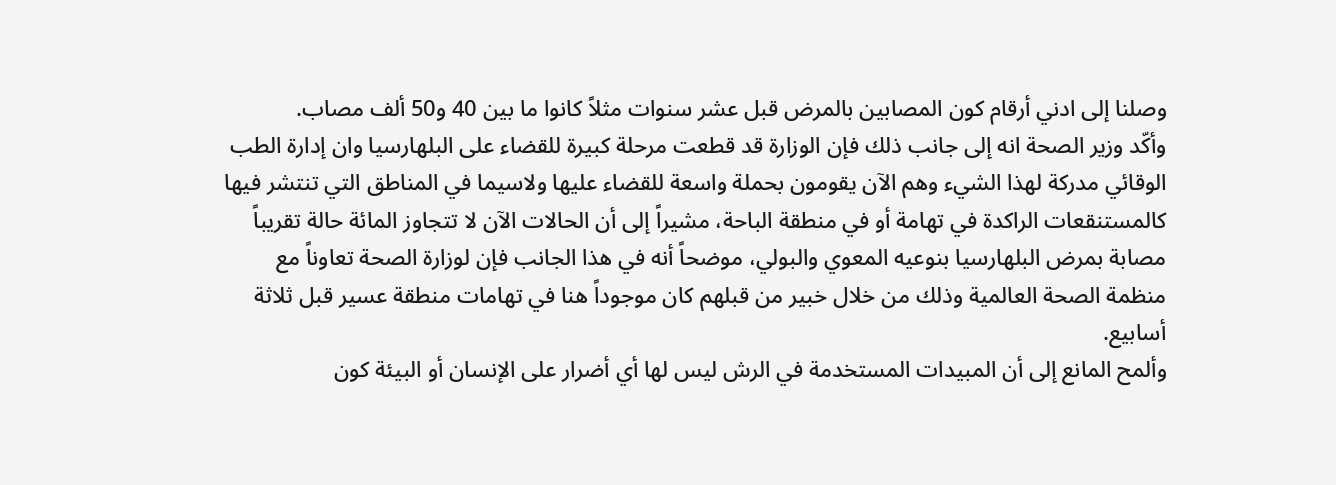وصلنا إلى ادني أرقام كون المصابين بالمرض قبل عشر سنوات مثلاً كانوا ما بين 40 و50 ألف مصاب.
وأكّد وزير الصحة انه إلى جانب ذلك فإن الوزارة قد قطعت مرحلة كبيرة للقضاء على البلهارسيا وان إدارة الطب الوقائي مدركة لهذا الشيء وهم الآن يقومون بحملة واسعة للقضاء عليها ولاسيما في المناطق التي تنتشر فيها كالمستنقعات الراكدة في تهامة أو في منطقة الباحة، مشيراً إلى أن الحالات الآن لا تتجاوز المائة حالة تقريباً مصابة بمرض البلهارسيا بنوعيه المعوي والبولي، موضحاً أنه في هذا الجانب فإن لوزارة الصحة تعاوناً مع منظمة الصحة العالمية وذلك من خلال خبير من قبلهم كان موجوداً هنا في تهامات منطقة عسير قبل ثلاثة أسابيع.
وألمح المانع إلى أن المبيدات المستخدمة في الرش ليس لها أي أضرار على الإنسان أو البيئة كون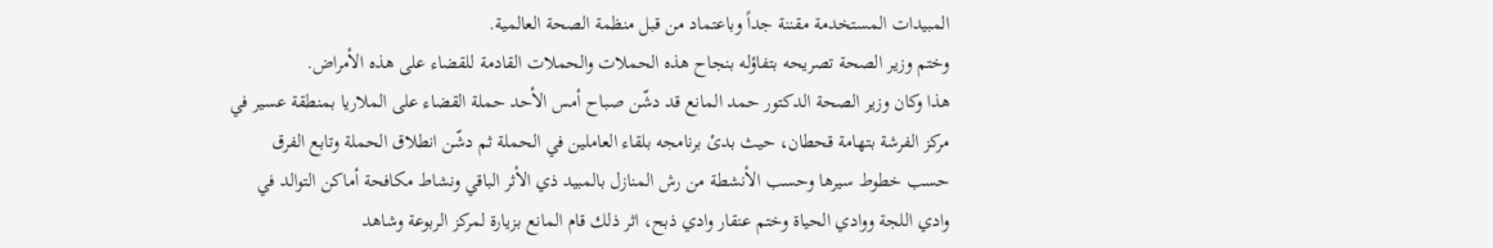المبيدات المستخدمة مقننة جداً وباعتماد من قبل منظمة الصحة العالمية.
وختم وزير الصحة تصريحه بتفاؤله بنجاح هذه الحملات والحملات القادمة للقضاء على هذه الأمراض.
هذا وكان وزير الصحة الدكتور حمد المانع قد دشّن صباح أمس الأحد حملة القضاء على الملاريا بمنطقة عسير في مركز الفرشة بتهامة قحطان، حيث بدئ برنامجه بلقاء العاملين في الحملة ثم دشّن انطلاق الحملة وتابع الفرق حسب خطوط سيرها وحسب الأنشطة من رش المنازل بالمبيد ذي الأثر الباقي ونشاط مكافحة أماكن التوالد في وادي اللجة ووادي الحياة وختم عنقار وادي ذبح، اثر ذلك قام المانع بزيارة لمركز الربوعة وشاهد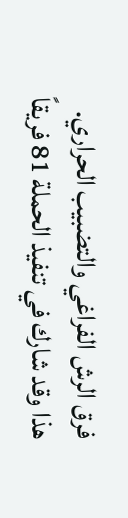فرق الرش الفراغي والتضبيب الحراري.
هذا وقد شارك في تنفيذ الحملة 81 فريقاً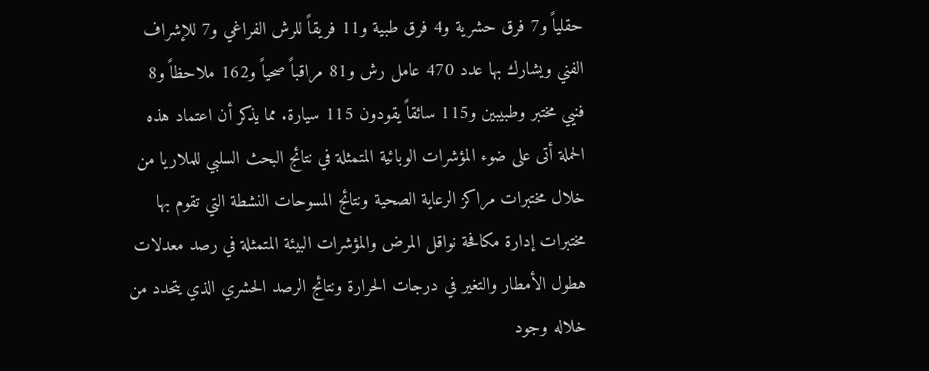حقلياً و7 فرق حشرية و4 فرق طبية و11 فريقاً للرش الفراغي و7 للإشراف الفني ويشارك بها عدد 470 عامل رش و81 مراقباً صحياً و162 ملاحظاً و8 فنيي مختبر وطبيبين و115 سائقاً يقودون 115 سيارة. مما يذكر أن اعتماد هذه الحملة أتى على ضوء المؤشرات الوبائية المتمثلة في نتائج البحث السلبي للملاريا من خلال مختبرات مراكز الرعاية الصحية ونتائج المسوحات النشطة التي تقوم بها مختبرات إدارة مكافحة نواقل المرض والمؤشرات البيئة المتمثلة في رصد معدلات هطول الأمطار والتغير في درجات الحرارة ونتائج الرصد الحشري الذي يتحدد من خلاله وجود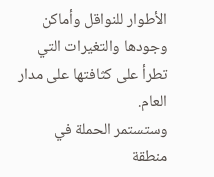الأطوار للنواقل وأماكن وجودها والتغيرات التي تطرأ على كثافتها على مدار العام.
وستستمر الحملة في منطقة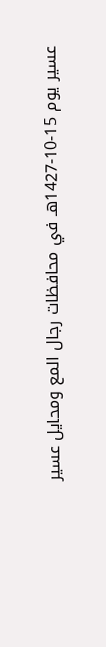عسير يوم 15-10-1427هـ في محافظات رجال المع ومحايل عسير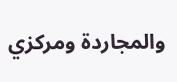والمجاردة ومركزي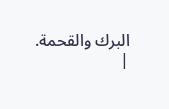البرك والقحمة.
|